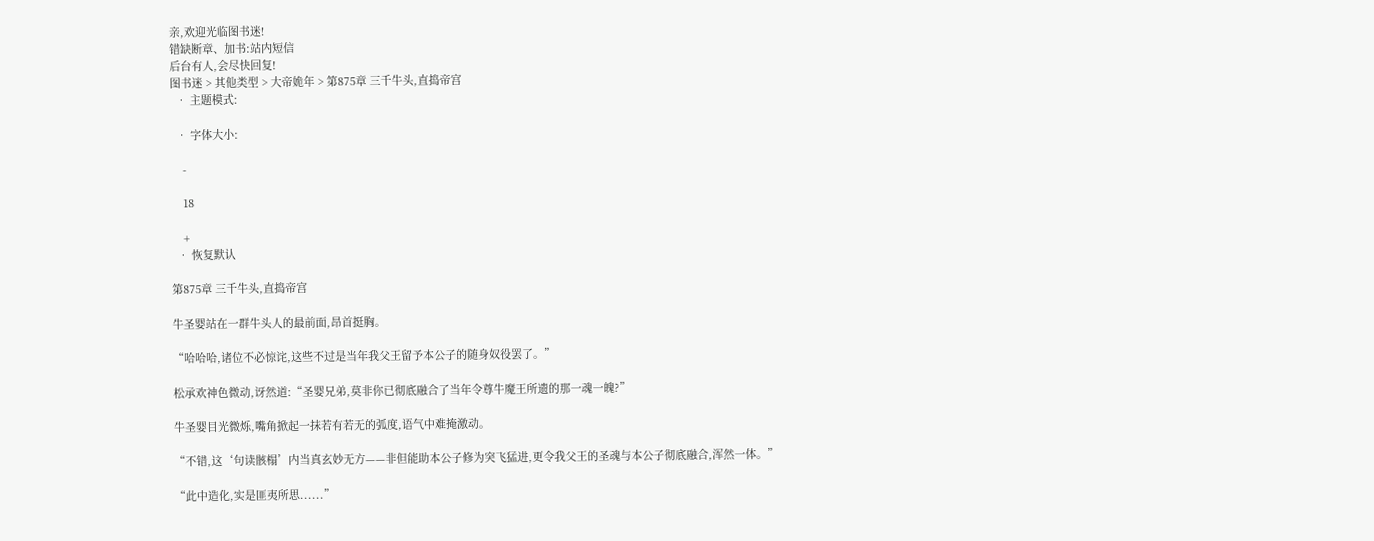亲,欢迎光临图书迷!
错缺断章、加书:站内短信
后台有人,会尽快回复!
图书迷 > 其他类型 > 大帝姽年 > 第875章 三千牛头,直捣帝宫
  • 主题模式:

  • 字体大小:

    -

    18

    +
  • 恢复默认

第875章 三千牛头,直捣帝宫

牛圣婴站在一群牛头人的最前面,昂首挺胸。

“哈哈哈,诸位不必惊诧,这些不过是当年我父王留予本公子的随身奴役罢了。”

松承欢神色微动,讶然道:“圣婴兄弟,莫非你已彻底融合了当年令尊牛魔王所遗的那一魂一魄?”

牛圣婴目光微烁,嘴角掀起一抹若有若无的弧度,语气中难掩激动。

“不错,这‘句读骸榻’内当真玄妙无方——非但能助本公子修为突飞猛进,更令我父王的圣魂与本公子彻底融合,浑然一体。”

“此中造化,实是匪夷所思......”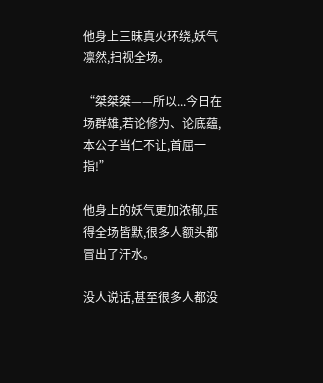他身上三昧真火环绕,妖气凛然,扫视全场。

“桀桀桀——所以...今日在场群雄,若论修为、论底蕴,本公子当仁不让,首屈一指!”

他身上的妖气更加浓郁,压得全场皆默,很多人额头都冒出了汗水。

没人说话,甚至很多人都没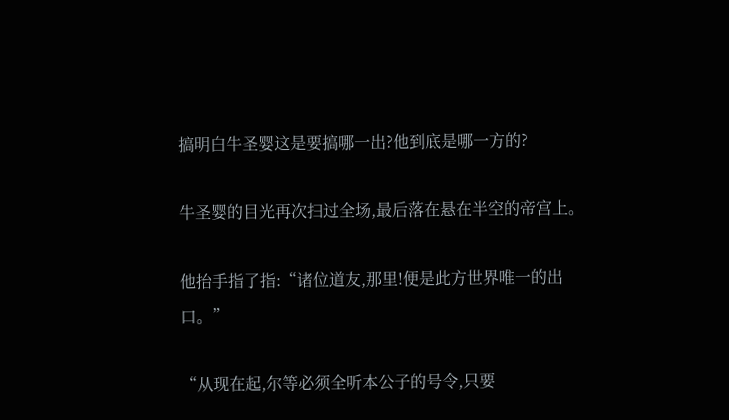搞明白牛圣婴这是要搞哪一出?他到底是哪一方的?

牛圣婴的目光再次扫过全场,最后落在悬在半空的帝宫上。

他抬手指了指:“诸位道友,那里!便是此方世界唯一的出口。”

“从现在起,尔等必须全听本公子的号令,只要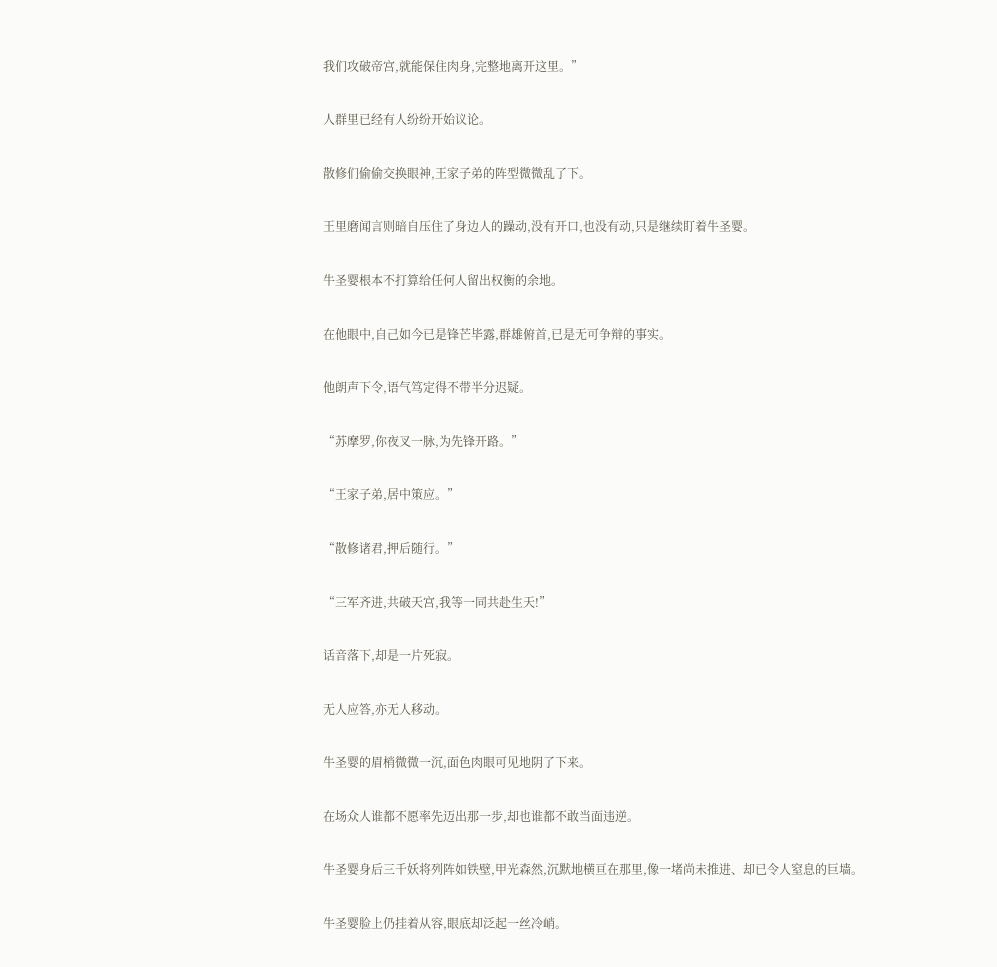我们攻破帝宫,就能保住肉身,完整地离开这里。”

人群里已经有人纷纷开始议论。

散修们偷偷交换眼神,王家子弟的阵型微微乱了下。

王里磨闻言则暗自压住了身边人的躁动,没有开口,也没有动,只是继续盯着牛圣婴。

牛圣婴根本不打算给任何人留出权衡的余地。

在他眼中,自己如今已是锋芒毕露,群雄俯首,已是无可争辩的事实。

他朗声下令,语气笃定得不带半分迟疑。

“苏摩罗,你夜叉一脉,为先锋开路。”

“王家子弟,居中策应。”

“散修诸君,押后随行。”

“三军齐进,共破天宫,我等一同共赴生天!”

话音落下,却是一片死寂。

无人应答,亦无人移动。

牛圣婴的眉梢微微一沉,面色肉眼可见地阴了下来。

在场众人谁都不愿率先迈出那一步,却也谁都不敢当面违逆。

牛圣婴身后三千妖将列阵如铁壁,甲光森然,沉默地横亘在那里,像一堵尚未推进、却已令人窒息的巨墙。

牛圣婴脸上仍挂着从容,眼底却泛起一丝冷峭。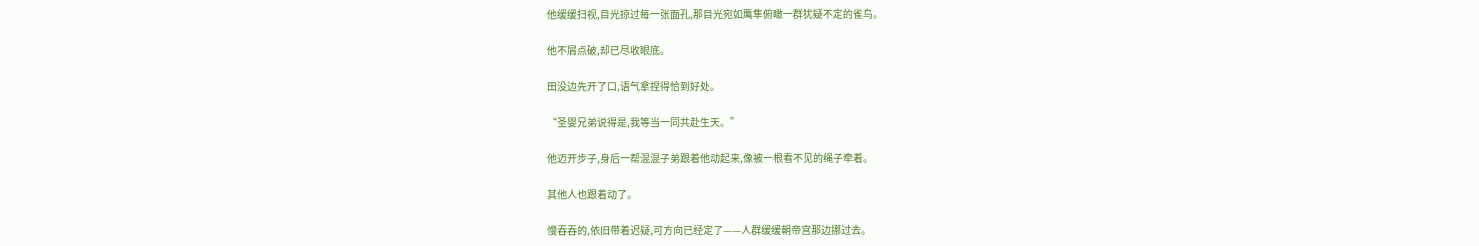他缓缓扫视,目光掠过每一张面孔,那目光宛如鹰隼俯瞰一群犹疑不定的雀鸟。

他不屑点破,却已尽收眼底。

田没边先开了口,语气拿捏得恰到好处。

“圣婴兄弟说得是,我等当一同共赴生天。”

他迈开步子,身后一帮混混子弟跟着他动起来,像被一根看不见的绳子牵着。

其他人也跟着动了。

慢吞吞的,依旧带着迟疑,可方向已经定了——人群缓缓朝帝宫那边挪过去。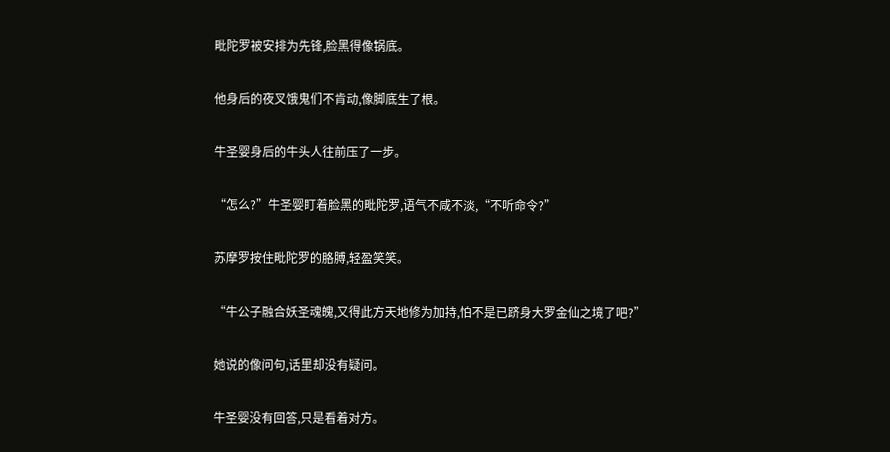毗陀罗被安排为先锋,脸黑得像锅底。

他身后的夜叉饿鬼们不肯动,像脚底生了根。

牛圣婴身后的牛头人往前压了一步。

“怎么?”牛圣婴盯着脸黑的毗陀罗,语气不咸不淡,“不听命令?”

苏摩罗按住毗陀罗的胳膊,轻盈笑笑。

“牛公子融合妖圣魂魄,又得此方天地修为加持,怕不是已跻身大罗金仙之境了吧?”

她说的像问句,话里却没有疑问。

牛圣婴没有回答,只是看着对方。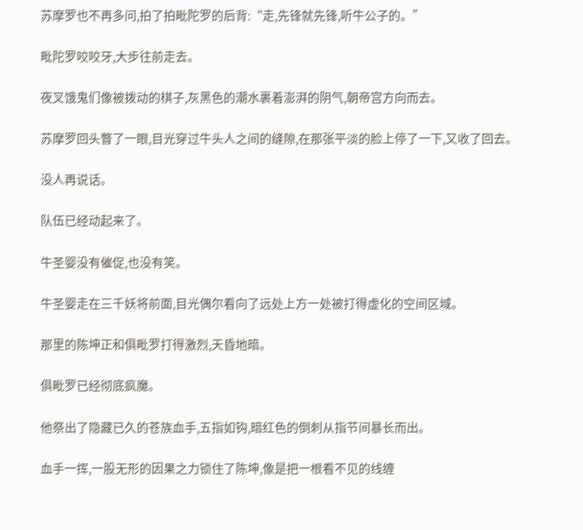苏摩罗也不再多问,拍了拍毗陀罗的后背:“走,先锋就先锋,听牛公子的。”

毗陀罗咬咬牙,大步往前走去。

夜叉饿鬼们像被拨动的棋子,灰黑色的潮水裹着澎湃的阴气,朝帝宫方向而去。

苏摩罗回头瞥了一眼,目光穿过牛头人之间的缝隙,在那张平淡的脸上停了一下,又收了回去。

没人再说话。

队伍已经动起来了。

牛圣婴没有催促,也没有笑。

牛圣婴走在三千妖将前面,目光偶尔看向了远处上方一处被打得虚化的空间区域。

那里的陈坤正和俱毗罗打得激烈,天昏地暗。

俱毗罗已经彻底疯魔。

他祭出了隐藏已久的苍族血手,五指如钩,暗红色的倒刺从指节间暴长而出。

血手一挥,一股无形的因果之力锁住了陈坤,像是把一根看不见的线缠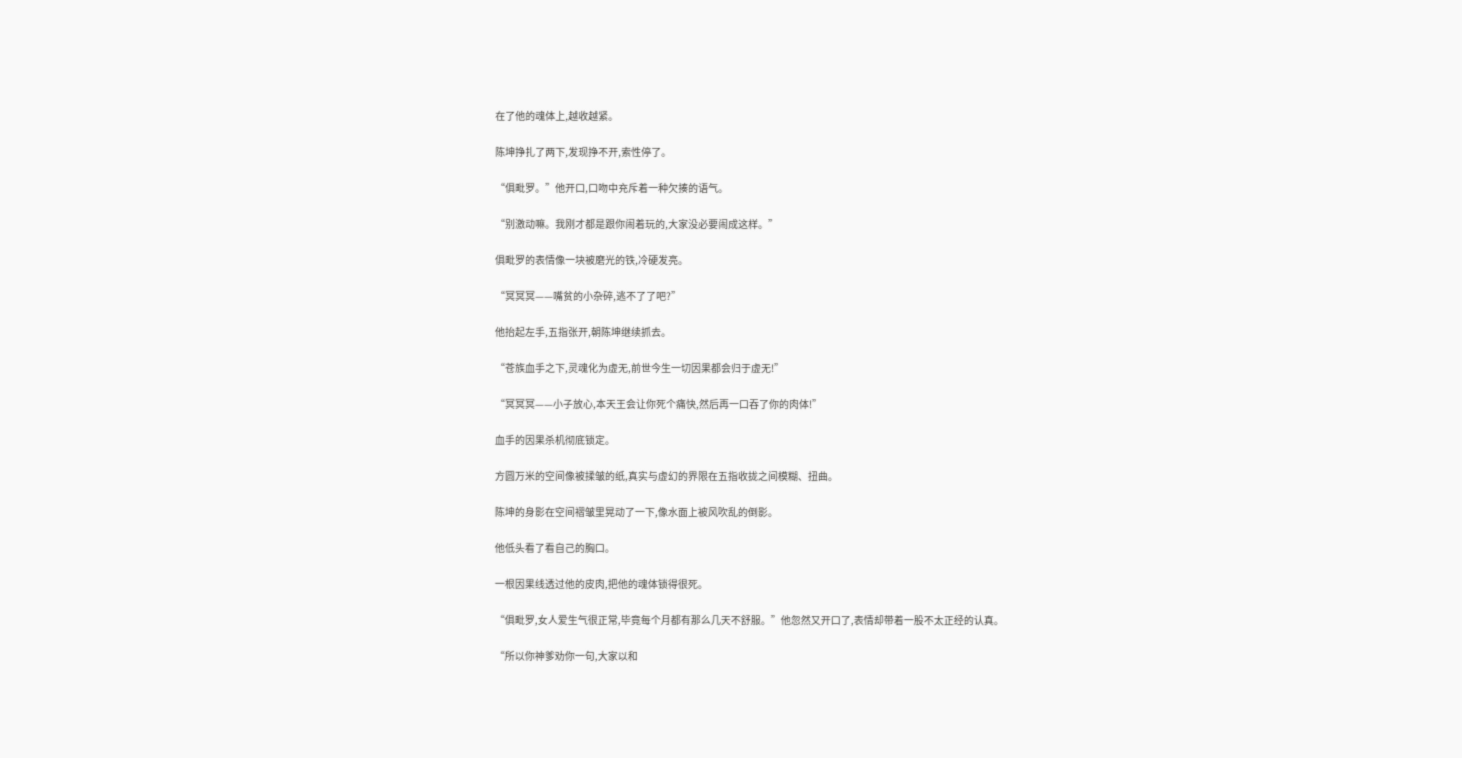在了他的魂体上,越收越紧。

陈坤挣扎了两下,发现挣不开,索性停了。

“俱毗罗。”他开口,口吻中充斥着一种欠揍的语气。

“别激动嘛。我刚才都是跟你闹着玩的,大家没必要闹成这样。”

俱毗罗的表情像一块被磨光的铁,冷硬发亮。

“冥冥冥——嘴贫的小杂碎,逃不了了吧?”

他抬起左手,五指张开,朝陈坤继续抓去。

“苍族血手之下,灵魂化为虚无,前世今生一切因果都会归于虚无!”

“冥冥冥——小子放心,本天王会让你死个痛快,然后再一口吞了你的肉体!”

血手的因果杀机彻底锁定。

方圆万米的空间像被揉皱的纸,真实与虚幻的界限在五指收拢之间模糊、扭曲。

陈坤的身影在空间褶皱里晃动了一下,像水面上被风吹乱的倒影。

他低头看了看自己的胸口。

一根因果线透过他的皮肉,把他的魂体锁得很死。

“俱毗罗,女人爱生气很正常,毕竟每个月都有那么几天不舒服。”他忽然又开口了,表情却带着一股不太正经的认真。

“所以你神爹劝你一句,大家以和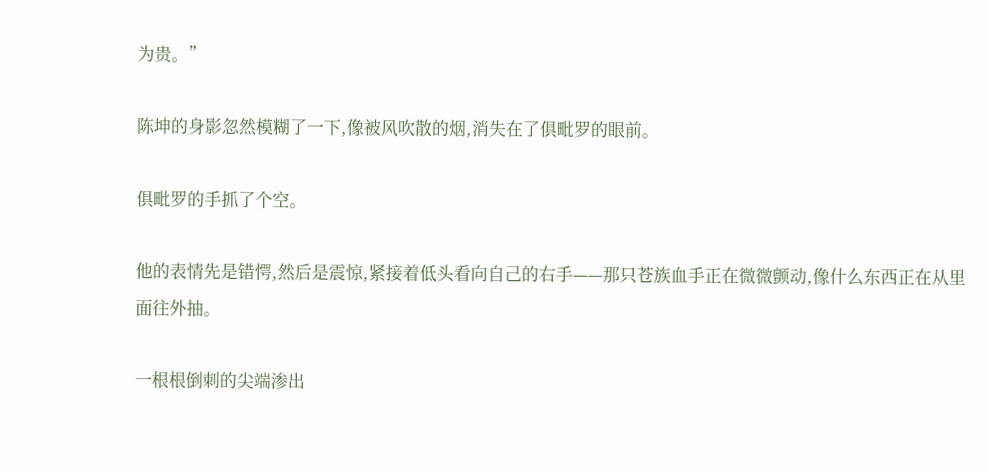为贵。”

陈坤的身影忽然模糊了一下,像被风吹散的烟,消失在了俱毗罗的眼前。

俱毗罗的手抓了个空。

他的表情先是错愕,然后是震惊,紧接着低头看向自己的右手——那只苍族血手正在微微颤动,像什么东西正在从里面往外抽。

一根根倒刺的尖端渗出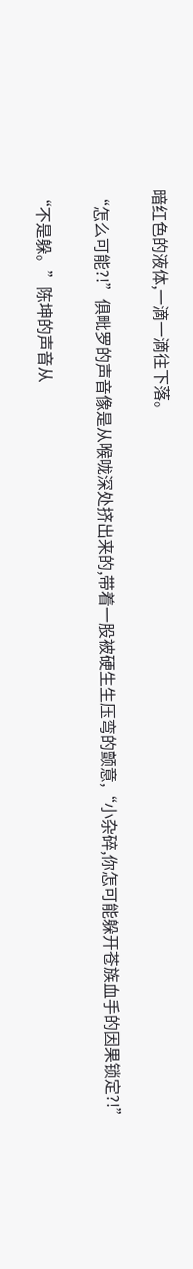暗红色的液体,一滴一滴往下落。

“怎么可能?!”俱毗罗的声音像是从喉咙深处挤出来的,带着一股被硬生生压弯的颤意,“小杂碎,你怎可能躲开苍族血手的因果锁定?!”

“不是躲。”陈坤的声音从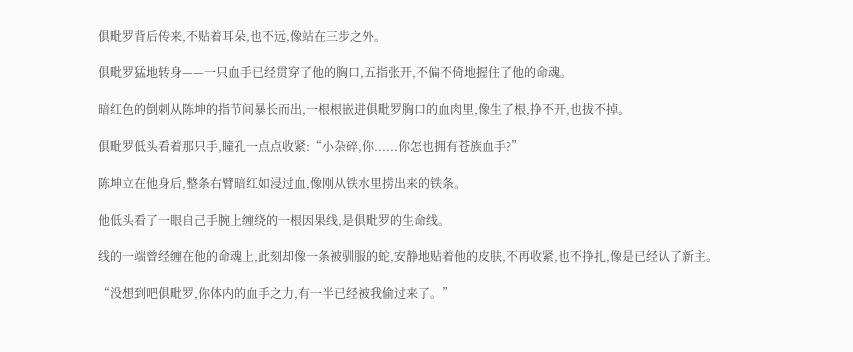俱毗罗背后传来,不贴着耳朵,也不远,像站在三步之外。

俱毗罗猛地转身——一只血手已经贯穿了他的胸口,五指张开,不偏不倚地握住了他的命魂。

暗红色的倒刺从陈坤的指节间暴长而出,一根根嵌进俱毗罗胸口的血肉里,像生了根,挣不开,也拔不掉。

俱毗罗低头看着那只手,瞳孔一点点收紧:“小杂碎,你......你怎也拥有苍族血手?”

陈坤立在他身后,整条右臂暗红如浸过血,像刚从铁水里捞出来的铁条。

他低头看了一眼自己手腕上缠绕的一根因果线,是俱毗罗的生命线。

线的一端曾经缠在他的命魂上,此刻却像一条被驯服的蛇,安静地贴着他的皮肤,不再收紧,也不挣扎,像是已经认了新主。

“没想到吧俱毗罗,你体内的血手之力,有一半已经被我偷过来了。”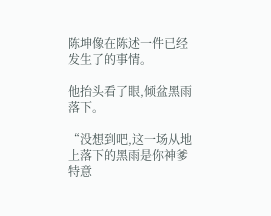陈坤像在陈述一件已经发生了的事情。

他抬头看了眼,倾盆黑雨落下。

“没想到吧,这一场从地上落下的黑雨是你神爹特意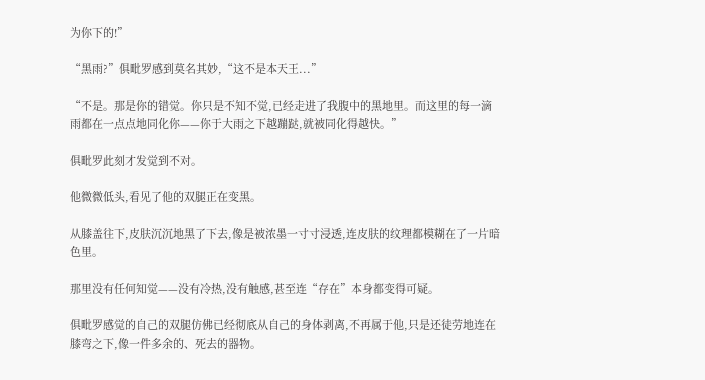为你下的!”

“黑雨?”俱毗罗感到莫名其妙,“这不是本天王...”

“不是。那是你的错觉。你只是不知不觉,已经走进了我腹中的黑地里。而这里的每一滴雨都在一点点地同化你——你于大雨之下越蹦跶,就被同化得越快。”

俱毗罗此刻才发觉到不对。

他微微低头,看见了他的双腿正在变黑。

从膝盖往下,皮肤沉沉地黑了下去,像是被浓墨一寸寸浸透,连皮肤的纹理都模糊在了一片暗色里。

那里没有任何知觉——没有冷热,没有触感,甚至连“存在”本身都变得可疑。

俱毗罗感觉的自己的双腿仿佛已经彻底从自己的身体剥离,不再属于他,只是还徒劳地连在膝弯之下,像一件多余的、死去的器物。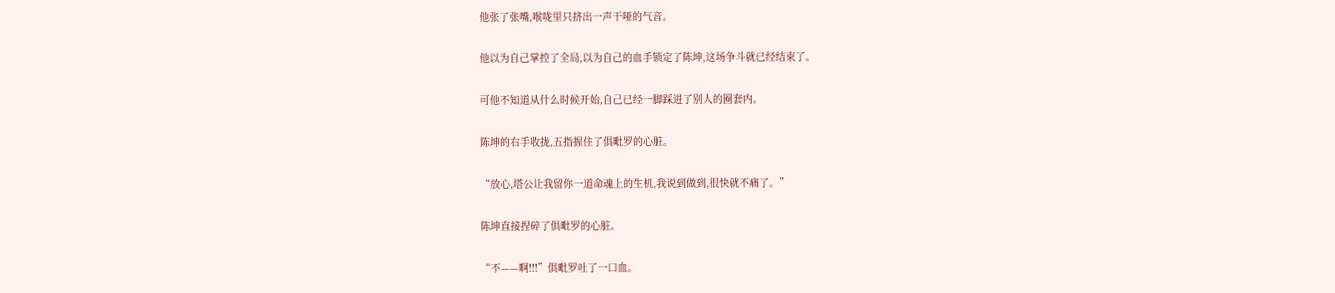他张了张嘴,喉咙里只挤出一声干哑的气音。

他以为自己掌控了全局,以为自己的血手锁定了陈坤,这场争斗就已经结束了。

可他不知道从什么时候开始,自己已经一脚踩进了别人的圈套内。

陈坤的右手收拢,五指握住了俱毗罗的心脏。

“放心,塔公让我留你一道命魂上的生机,我说到做到,很快就不痛了。”

陈坤直接捏碎了俱毗罗的心脏。

“不——啊!!!”俱毗罗吐了一口血。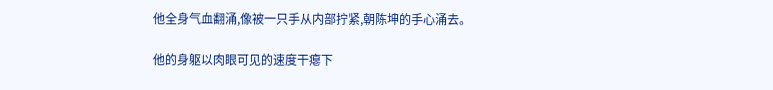他全身气血翻涌,像被一只手从内部拧紧,朝陈坤的手心涌去。

他的身躯以肉眼可见的速度干瘪下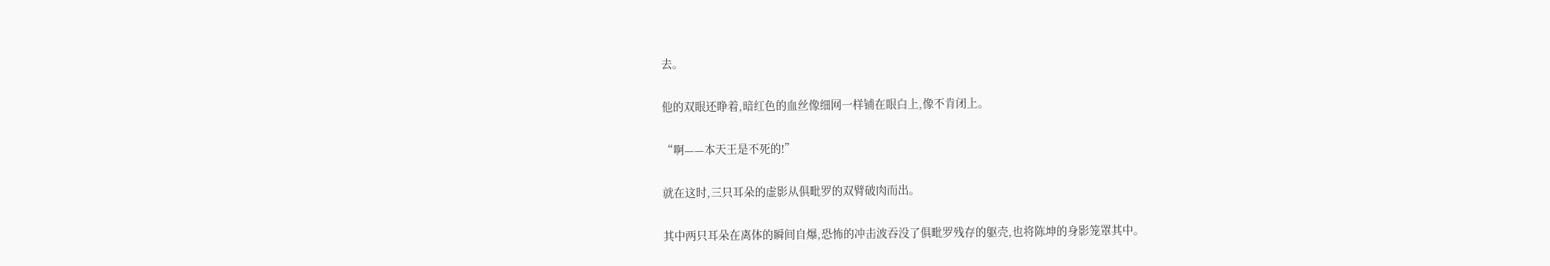去。

他的双眼还睁着,暗红色的血丝像细网一样铺在眼白上,像不肯闭上。

“啊——本天王是不死的!”

就在这时,三只耳朵的虚影从俱毗罗的双臂破肉而出。

其中两只耳朵在离体的瞬间自爆,恐怖的冲击波吞没了俱毗罗残存的躯壳,也将陈坤的身影笼罩其中。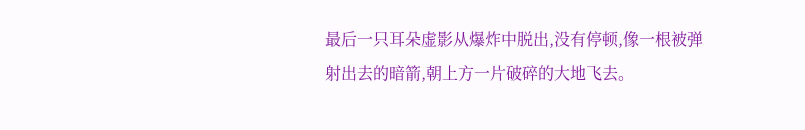最后一只耳朵虚影从爆炸中脱出,没有停顿,像一根被弹射出去的暗箭,朝上方一片破碎的大地飞去。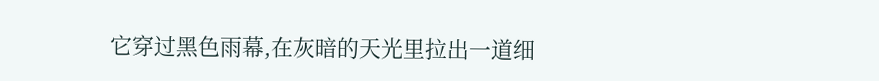它穿过黑色雨幕,在灰暗的天光里拉出一道细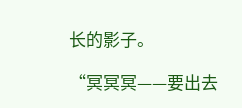长的影子。

“冥冥冥——要出去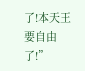了!本天王要自由了!”